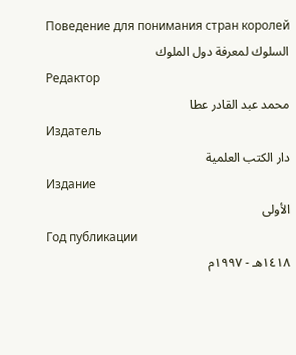Поведение для понимания стран королей
السلوك لمعرفة دول الملوك
Редактор
محمد عبد القادر عطا
Издатель
دار الكتب العلمية
Издание
الأولى
Год публикации
١٤١٨هـ - ١٩٩٧م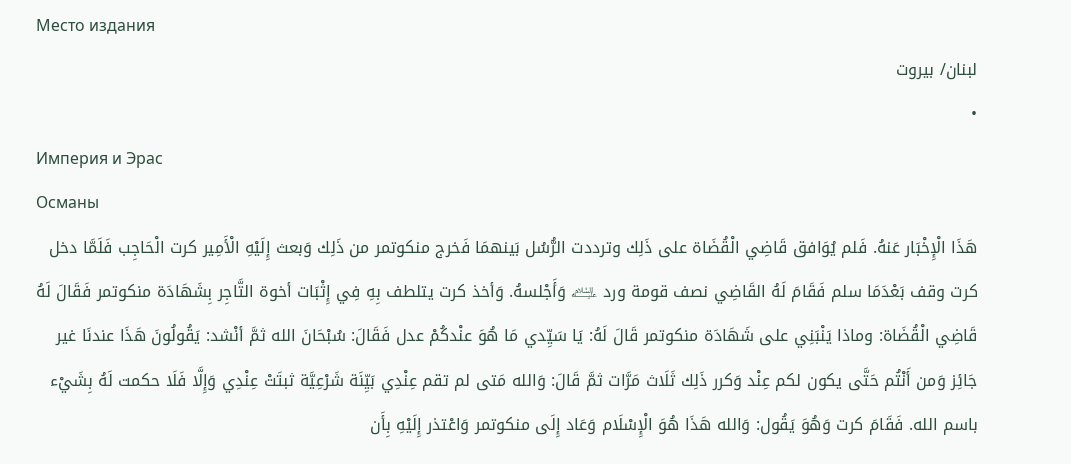Место издания
لبنان/ بيروت
•
Империя и Эрас
Османы
هَذَا الْإِخْبَار عَنهُ. فَلم يُوَافق قَاضِي الْقُضَاة على ذَلِك وترددت الرُّسُل بَينهمَا فَخرج منكوتمر من ذَلِك وَبعث إِلَيْهِ الْأَمِير كرت الْحَاجِب فَلَمَّا دخل كرت وقف بَعْدَمَا سلم فَقَامَ لَهُ القَاضِي نصف قومة ورد ﵇ وَأَجْلسهُ. وَأخذ كرت يتلطف بِهِ فِي إِثْبَات أخوة التَّاجِر بِشَهَادَة منكوتمر فَقَالَ لَهُ قَاضِي الْقُضَاة: وماذا يَنْبَنِي على شَهَادَة منكوتمر قَالَ لَهُ: يَا سَيِّدي مَا هُوَ عنْدكُمْ عدل فَقَالَ: سُبْحَانَ الله ثمَّ أنْشد: يَقُولُونَ هَذَا عندنَا غير جَائِز وَمن أَنْتُم حَتَّى يكون لكم عِنْد وَكرر ذَلِك ثَلَاث مَرَّات ثمَّ قَالَ: وَالله مَتى لم تقم عِنْدِي بَيِّنَة شَرْعِيَّة ثبتَتْ عِنْدِي وَإِلَّا فَلَا حكمت لَهُ بِشَيْء باسم الله. فَقَامَ كرت وَهُوَ يَقُول: وَالله هَذَا هُوَ الْإِسْلَام وَعَاد إِلَى منكوتمر وَاعْتذر إِلَيْهِ بِأَن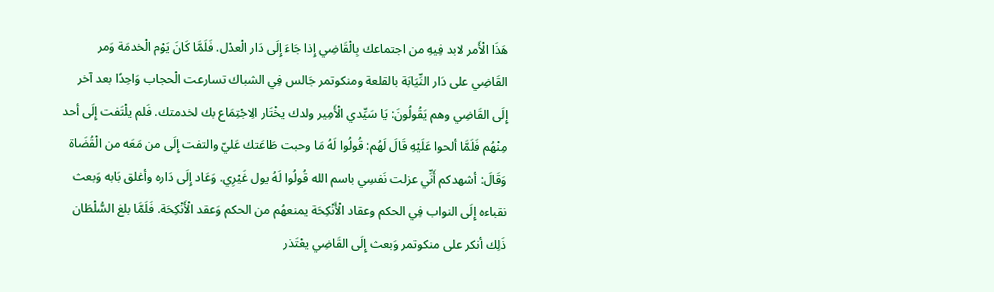هَذَا الْأَمر لابد فِيهِ من اجتماعك بِالْقَاضِي إِذا جَاءَ إِلَى دَار الْعدْل. فَلَمَّا كَانَ يَوْم الْخدمَة وَمر القَاضِي على دَار النِّيَابَة بالقلعة ومنكوتمر جَالس فِي الشباك تسارعت الْحجاب وَاحِدًا بعد آخر إِلَى القَاضِي وهم يَقُولُونَ: يَا سَيِّدي الْأَمِير ولدك يخْتَار الِاجْتِمَاع بك لخدمتك. فَلم يلْتَفت إِلَى أحد مِنْهُم فَلَمَّا ألحوا عَلَيْهِ قَالَ لَهُم: قُولُوا لَهُ مَا وحبت طَاعَتك عَليّ والتفت إِلَى من مَعَه من الْقُضَاة وَقَالَ: أشهدكم أَنِّي عزلت نَفسِي باسم الله قُولُوا لَهُ يول غَيْرِي. وَعَاد إِلَى دَاره وأغلق بَابه وَبعث نقباءه إِلَى النواب فِي الحكم وعقاد الْأَنْكِحَة يمنعهُم من الحكم وَعقد الْأَنْكِحَة. فَلَمَّا بلغ السُّلْطَان ذَلِك أنكر على منكوتمر وَبعث إِلَى القَاضِي يعْتَذر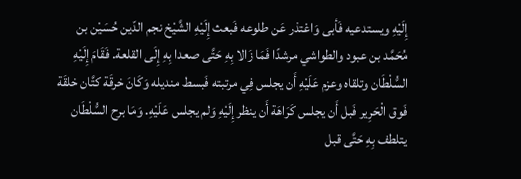إِلَيْهِ ويستدعيه فَأبى وَاعْتذر عَن طلوعه فَبعث إِلَيْهِ الشَّيْخ نجم الدّين حُسَيْن بن مُحَمَّد بن عبود والطواشي مرشدًا فَمَا زَالا بِهِ حَتَّى صعدا بِهِ إِلَى القلعة. فَقَامَ إِلَيْهِ السُّلْطَان وتلقاه وعزم عَلَيْهِ أَن يجلس فِي مرتبته فَبسط منديله وَكَانَ خرقَة كتَّان خلقَة فَوق الْحَرِير فَبل أَن يجلس كَرَاهَة أَن ينظر إِلَيْهِ وَلم يجلس عَلَيْهِ. وَمَا برح السُّلْطَان يتلطف بِهِ حَتَّى قبل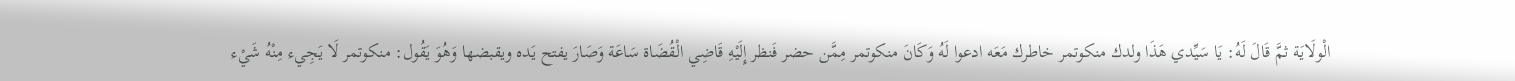الْولَايَة ثمَّ قَالَ لَهُ: يَا سَيِّدي هَذَا ولدك منكوتمر خاطرك مَعَه ادعوا لَهُ وَكَانَ منكوتمر مِمَّن حضر فَنظر إِلَيْهِ قَاضِي الْقُضَاة سَاعَة وَصَارَ يفتح يَده ويقبضها وَهُوَ يَقُول: منكوتمر لَا يَجِيء مِنْهُ شَيْء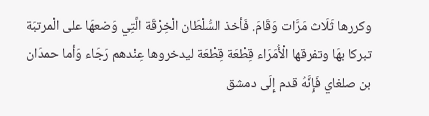وكررها ثَلَاث مَرَّات وَقَامَ. فَأخذ السُّلْطَان الْخِرْقَة الَّتِي وَضعهَا على الْمرتبَة تبركا بهَا وتفرقها الْأُمَرَاء قِطْعَة قِطْعَة ليدخروها عِنْدهم رَجَاء وَأما حمدَان بن صلغاي فَإِنَّهُ قدم إِلَى دمشق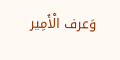وَعرف الْأَمِير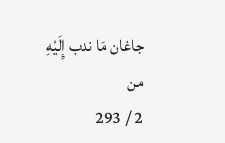جاغان مَا ندب إِلَيْهِ من
2 / 293